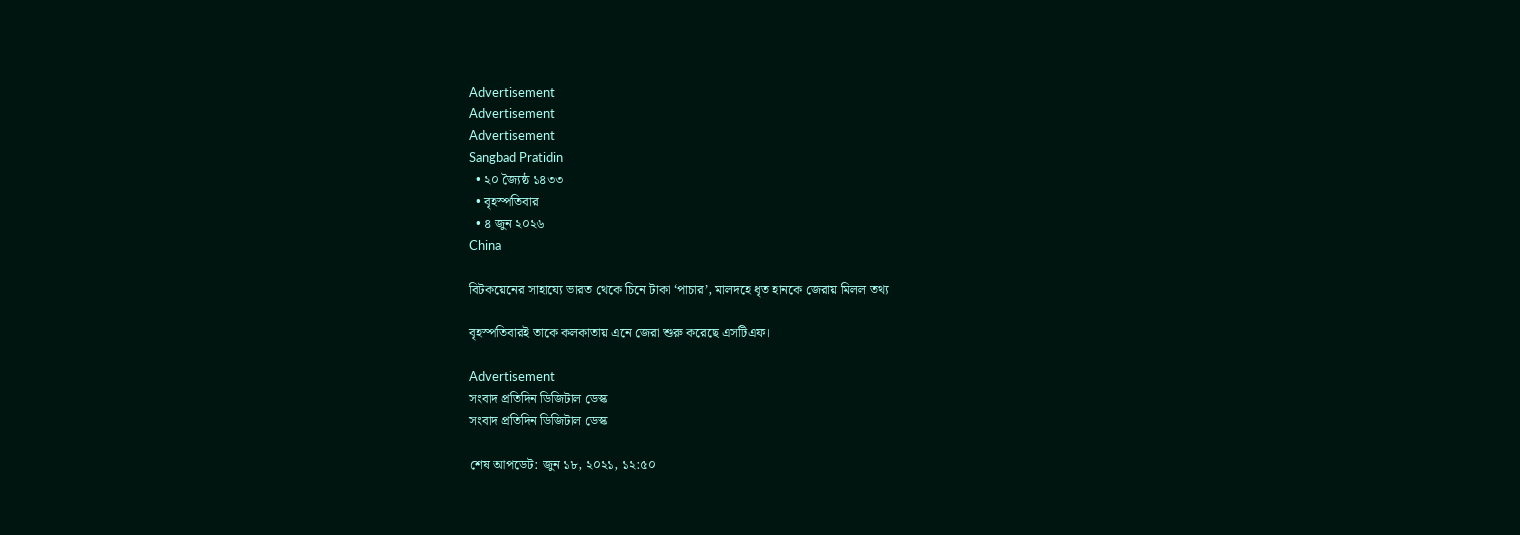Advertisement
Advertisement
Advertisement
Sangbad Pratidin
  • ২০ জ্যৈষ্ঠ ১৪৩৩
  • বৃহস্পতিবার
  • ৪ জুন ২০২৬
China

বিটকয়েনের সাহায্যে ভারত থেকে চিনে টাকা ‘পাচার’, মালদহে ধৃত হানকে জেরায় মিলল তথ্য

বৃহস্পতিবারই তাকে কলকাতায় এনে জেরা শুরু করেছে এসটিএফ।

Advertisement
সংবাদ প্রতিদিন ডিজিটাল ডেস্ক
সংবাদ প্রতিদিন ডিজিটাল ডেস্ক

শেষ আপডেট: জুন ১৮, ২০২১, ১২:৫০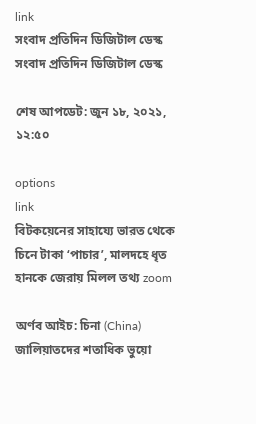link
সংবাদ প্রতিদিন ডিজিটাল ডেস্ক
সংবাদ প্রতিদিন ডিজিটাল ডেস্ক

শেষ আপডেট: জুন ১৮, ২০২১, ১২:৫০

options
link
বিটকয়েনের সাহায্যে ভারত থেকে চিনে টাকা ‘পাচার’, মালদহে ধৃত হানকে জেরায় মিলল তথ্য zoom

অর্ণব আইচ: চিনা (China) জালিয়াতদের শতাধিক ভুয়ো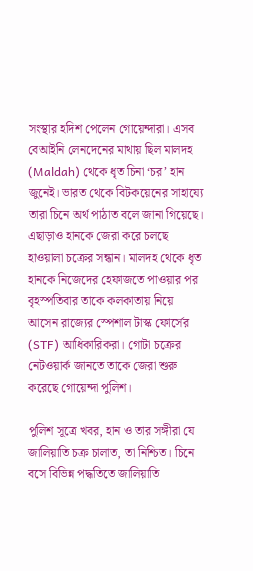সংস্থার হদিশ পেলেন গোয়েন্দারা। এসব বেআইনি লেনদেনের মাথায় ছিল মালদহ (Maldah) থেকে ধৃত চিনা ‘চর’ হান জুনেই। ভারত থেকে বিটকয়েনের সাহায্যে তারা চিনে অর্থ পাঠাত বলে জানা গিয়েছে। এছাড়াও হানকে জেরা করে চলছে হাওয়ালা চক্রের সন্ধান। মালদহ থেকে ধৃত হানকে নিজেদের হেফাজতে পাওয়ার পর বৃহস্পতিবার তাকে কলকাতায় নিয়ে আসেন রাজ্যের স্পেশাল টাস্ক ফোর্সের (STF) আধিকারিকরা। গোটা চক্রের নেটওয়ার্ক জানতে তাকে জেরা শুরু করেছে গোয়েন্দা পুলিশ।

পুলিশ সূত্রে খবর, হান ও তার সঙ্গীরা যে জালিয়াতি চক্র চালাত, তা নিশ্চিত। চিনে বসে বিভিন্ন পদ্ধতিতে জালিয়াতি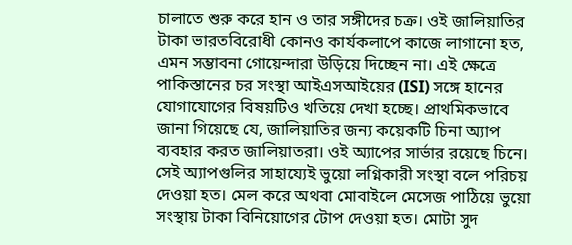চালাতে শুরু করে হান ও তার সঙ্গীদের চক্র। ওই জালিয়াতির টাকা ভারতবিরোধী কোনও কার্যকলাপে কাজে লাগানো হত, এমন সম্ভাবনা গোয়েন্দারা উড়িয়ে দিচ্ছেন না। এই ক্ষেত্রে পাকিস্তানের চর সংস্থা আইএসআইয়ের (ISI) সঙ্গে হানের যোগাযোগের বিষয়টিও খতিয়ে দেখা হচ্ছে। প্রাথমিকভাবে জানা গিয়েছে যে, জালিয়াতির জন্য কয়েকটি চিনা অ্যাপ ব্যবহার করত জালিয়াতরা। ওই অ্যাপের সার্ভার রয়েছে চিনে। সেই অ্যাপগুলির সাহায্যেই ভুয়ো লগ্নিকারী সংস্থা বলে পরিচয় দেওয়া হত। মেল করে অথবা মোবাইলে মেসেজ পাঠিয়ে ভুয়ো সংস্থায় টাকা বিনিয়োগের টোপ দেওয়া হত। মোটা সুদ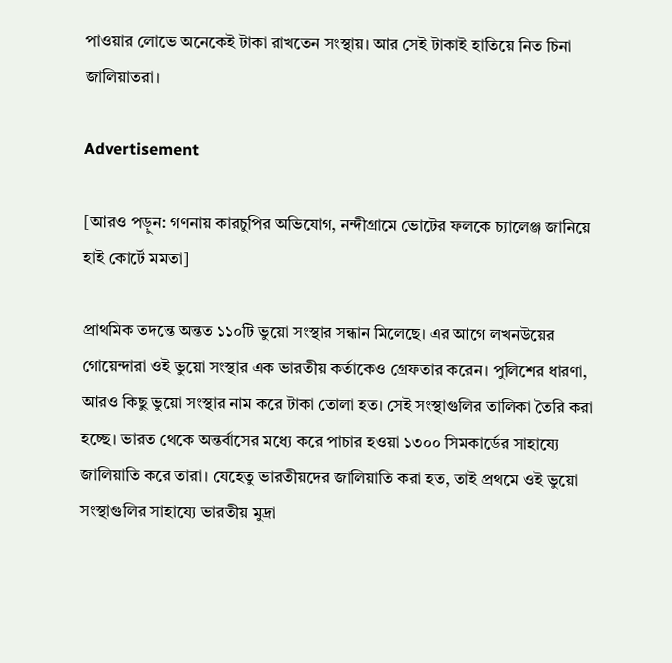পাওয়ার লোভে অনেকেই টাকা রাখতেন সংস্থায়। আর সেই টাকাই হাতিয়ে নিত চিনা জালিয়াতরা।

Advertisement

[আরও পড়ুন: গণনায় কারচুপির অভিযোগ, নন্দীগ্রামে ভোটের ফলকে চ্যালেঞ্জ জানিয়ে হাই কোর্টে মমতা]

প্রাথমিক তদন্তে অন্তত ১১০টি ভুয়ো সংস্থার সন্ধান মিলেছে। এর আগে লখনউয়ের গোয়েন্দারা ওই ভুয়ো সংস্থার এক ভারতীয় কর্তাকেও গ্রেফতার করেন। পুলিশের ধারণা, আরও কিছু ভুয়ো সংস্থার নাম করে টাকা তোলা হত। সেই সংস্থাগুলির তালিকা তৈরি করা হচ্ছে। ভারত থেকে অন্তর্বাসের মধ্যে করে পাচার হওয়া ১৩০০ সিমকার্ডের সাহায্যে জালিয়াতি করে তারা। যেহেতু ভারতীয়দের জালিয়াতি করা হত, তাই প্রথমে ওই ভুয়ো সংস্থাগুলির সাহায্যে ভারতীয় মুদ্রা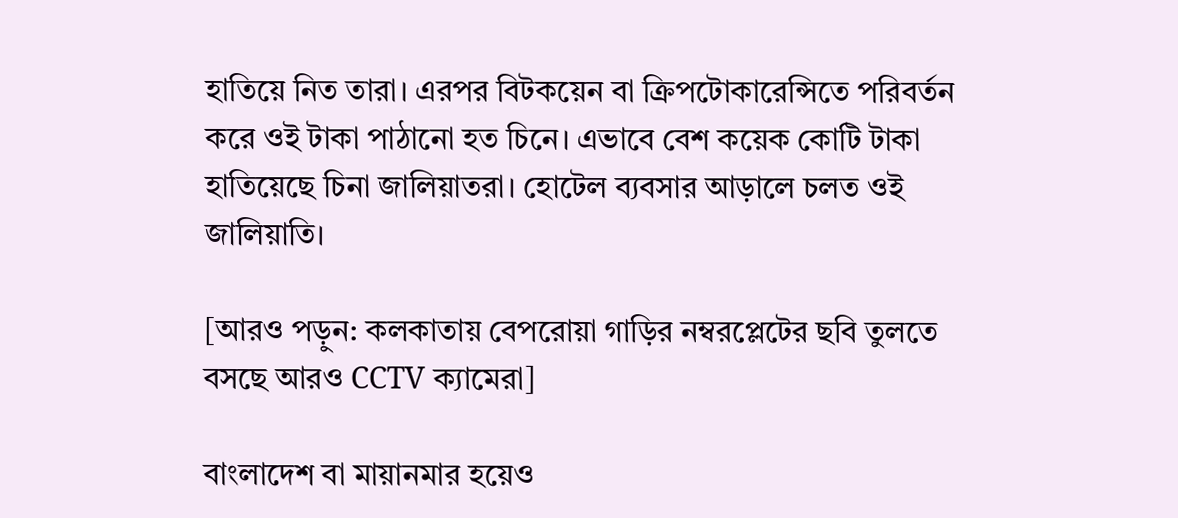হাতিয়ে নিত তারা। এরপর বিটকয়েন বা ক্রিপটোকারেন্সিতে পরিবর্তন করে ওই টাকা পাঠানো হত চিনে। এভাবে বেশ কয়েক কোটি টাকা হাতিয়েছে চিনা জালিয়াতরা। হোটেল ব্যবসার আড়ালে চলত ওই জালিয়াতি।

[আরও পড়ুন: কলকাতায় বেপরোয়া গাড়ির নম্বরপ্লেটের ছবি তুলতে বসছে আরও CCTV ক্যামেরা]

বাংলাদেশ বা মায়ানমার হয়েও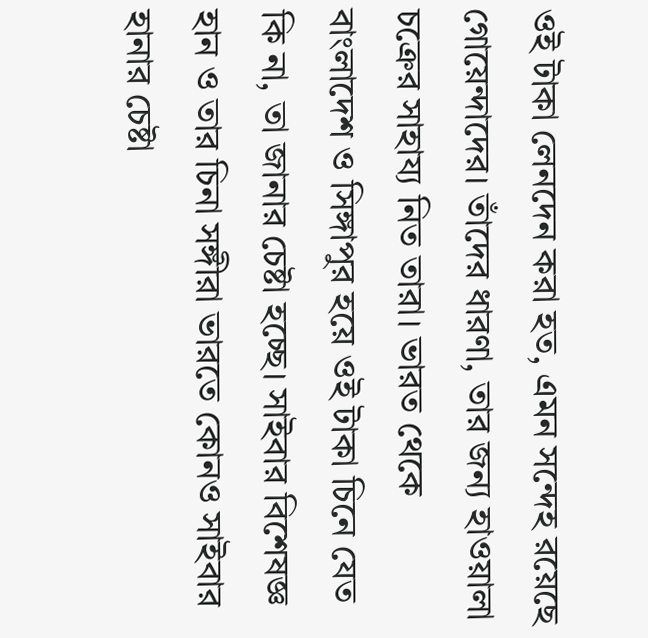ওই টাকা লেনদেন করা হত, এমন সন্দেহ রয়েছে গোয়েন্দাদের। তাঁদের ধারণা, তার জন্য হাওয়ালা চক্রের সাহায্য নিত তারা। ভারত থেকে বাংলাদেশ ও সিঙ্গাপুর হয়ে ওই টাকা চিনে যেত কি না, তা জানার চেষ্টা হচ্ছে। সাইবার বিশেষজ্ঞ হান ও তার চিনা সঙ্গীরা ভারতে কোনও সাইবার হানার চেষ্টা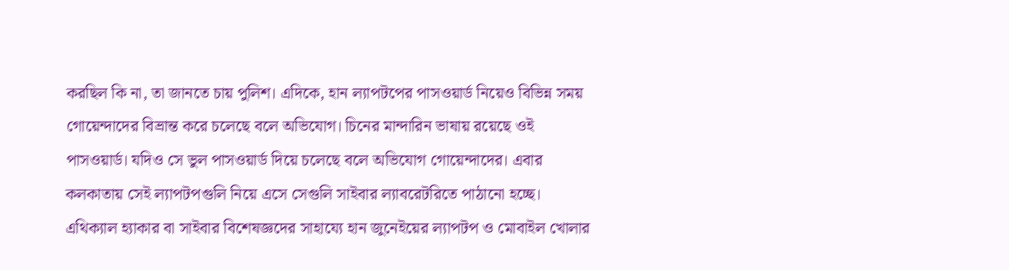করছিল কি না, তা জানতে চায় পুলিশ। এদিকে, হান ল্যাপটপের পাসওয়ার্ড নিয়েও বিভিন্ন সময় গোয়েন্দাদের বিভ্রান্ত করে চলেছে বলে অভিযোগ। চিনের মান্দারিন ভাষায় রয়েছে ওই পাসওয়ার্ড। যদিও সে ভুল পাসওয়ার্ড দিয়ে চলেছে বলে অভিযোগ গোয়েন্দাদের। এবার কলকাতায় সেই ল্যাপটপগুলি নিয়ে এসে সেগুলি সাইবার ল্যাবরেটরিতে পাঠানো হচ্ছে। এথিক্যাল হ্যাকার বা সাইবার বিশেষজ্ঞদের সাহায্যে হান জুনেইয়ের ল্যাপটপ ও মোবাইল খোলার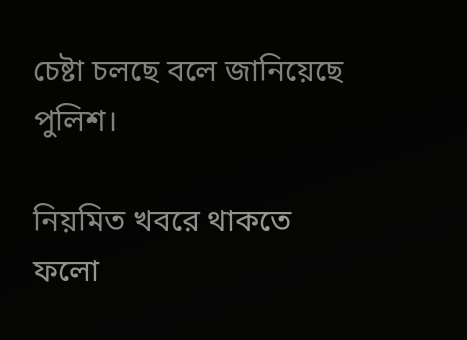চেষ্টা চলছে বলে জানিয়েছে পুলিশ।

নিয়মিত খবরে থাকতে ফলো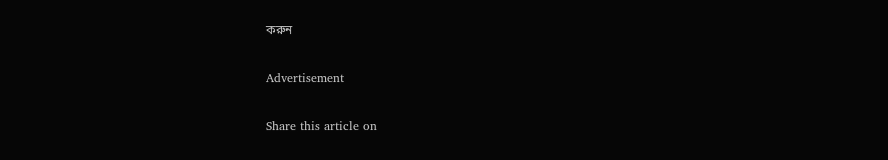করুন

Advertisement

Share this article on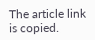The article link is copied.